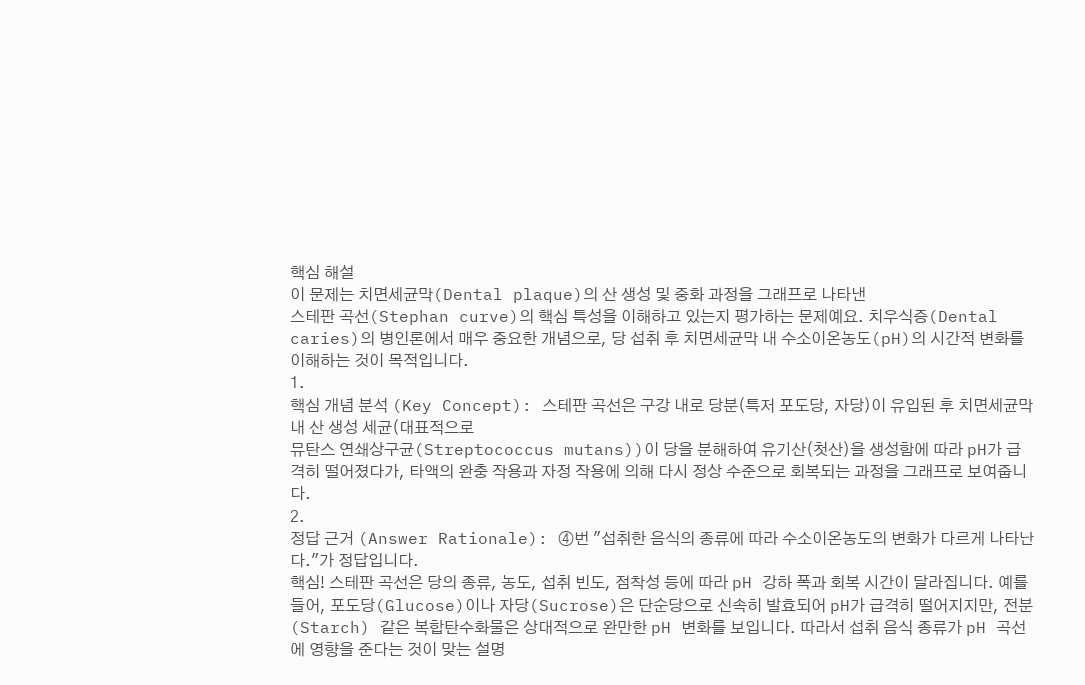핵심 해설
이 문제는 치면세균막(Dental plaque)의 산 생성 및 중화 과정을 그래프로 나타낸
스테판 곡선(Stephan curve)의 핵심 특성을 이해하고 있는지 평가하는 문제예요. 치우식증(Dental caries)의 병인론에서 매우 중요한 개념으로, 당 섭취 후 치면세균막 내 수소이온농도(pH)의 시간적 변화를 이해하는 것이 목적입니다.
1.
핵심 개념 분석 (Key Concept): 스테판 곡선은 구강 내로 당분(특저 포도당, 자당)이 유입된 후 치면세균막 내 산 생성 세균(대표적으로
뮤탄스 연쇄상구균(Streptococcus mutans))이 당을 분해하여 유기산(첫산)을 생성함에 따라 pH가 급격히 떨어졌다가, 타액의 완충 작용과 자정 작용에 의해 다시 정상 수준으로 회복되는 과정을 그래프로 보여줍니다.
2.
정답 근거 (Answer Rationale): ④번 "섭취한 음식의 종류에 따라 수소이온농도의 변화가 다르게 나타난다."가 정답입니다.
핵심! 스테판 곡선은 당의 종류, 농도, 섭취 빈도, 점착성 등에 따라 pH 강하 폭과 회복 시간이 달라집니다. 예를 들어, 포도당(Glucose)이나 자당(Sucrose)은 단순당으로 신속히 발효되어 pH가 급격히 떨어지지만, 전분(Starch) 같은 복합탄수화물은 상대적으로 완만한 pH 변화를 보입니다. 따라서 섭취 음식 종류가 pH 곡선에 영향을 준다는 것이 맞는 설명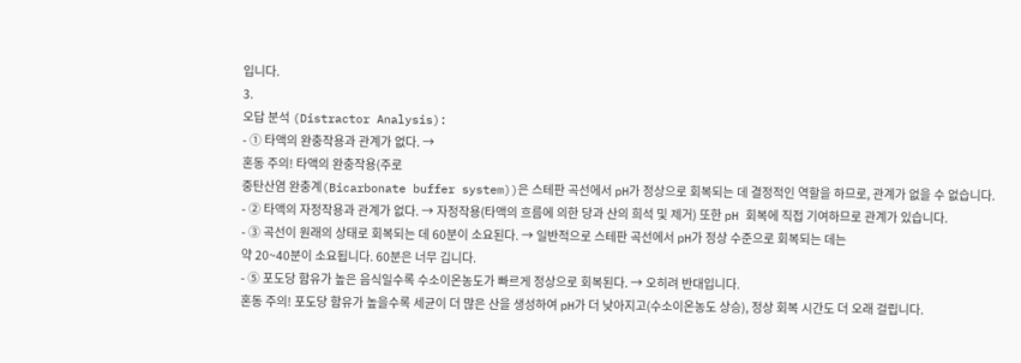입니다.
3.
오답 분석 (Distractor Analysis):
- ① 타액의 완충작용과 관계가 없다. →
혼동 주의! 타액의 완충작용(주로
중탄산염 완충계(Bicarbonate buffer system))은 스테판 곡선에서 pH가 정상으로 회복되는 데 결정적인 역할을 하므로, 관계가 없을 수 없습니다.
- ② 타액의 자정작용과 관계가 없다. → 자정작용(타액의 흐름에 의한 당과 산의 희석 및 제거) 또한 pH 회복에 직접 기여하므로 관계가 있습니다.
- ③ 곡선이 원래의 상태로 회복되는 데 60분이 소요된다. → 일반적으로 스테판 곡선에서 pH가 정상 수준으로 회복되는 데는
약 20~40분이 소요됩니다. 60분은 너무 깁니다.
- ⑤ 포도당 함유가 높은 음식일수록 수소이온농도가 빠르게 정상으로 회복된다. → 오히려 반대입니다.
혼동 주의! 포도당 함유가 높을수록 세균이 더 많은 산을 생성하여 pH가 더 낮아지고(수소이온농도 상승), 정상 회복 시간도 더 오래 걸립니다.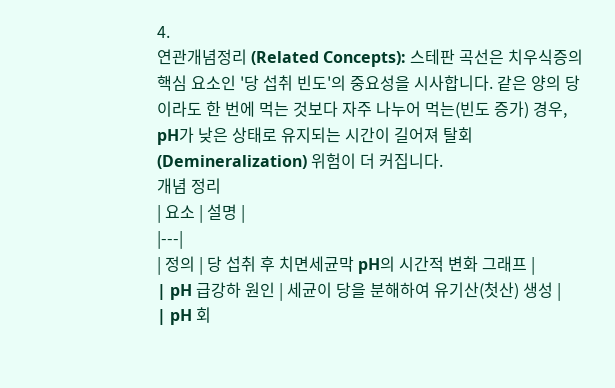4.
연관개념정리 (Related Concepts): 스테판 곡선은 치우식증의 핵심 요소인 '당 섭취 빈도'의 중요성을 시사합니다. 같은 양의 당이라도 한 번에 먹는 것보다 자주 나누어 먹는(빈도 증가) 경우, pH가 낮은 상태로 유지되는 시간이 길어져 탈회(Demineralization) 위험이 더 커집니다.
개념 정리
| 요소 | 설명 |
|---|
| 정의 | 당 섭취 후 치면세균막 pH의 시간적 변화 그래프 |
| pH 급강하 원인 | 세균이 당을 분해하여 유기산(첫산) 생성 |
| pH 회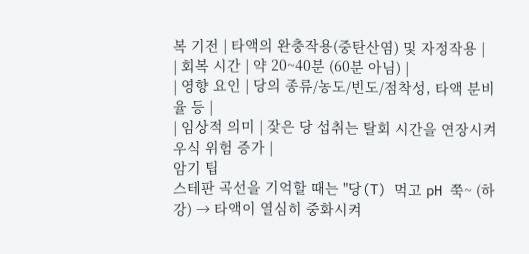복 기전 | 타액의 완충작용(중탄산염) 및 자정작용 |
| 회복 시간 | 약 20~40분 (60분 아님) |
| 영향 요인 | 당의 종류/농도/빈도/점착성, 타액 분비율 등 |
| 임상적 의미 | 잦은 당 섭취는 탈회 시간을 연장시켜 우식 위험 증가 |
암기 팁
스테판 곡선을 기억할 때는 "당(T) 먹고 pH 쭉~ (하강) → 타액이 열심히 중화시켜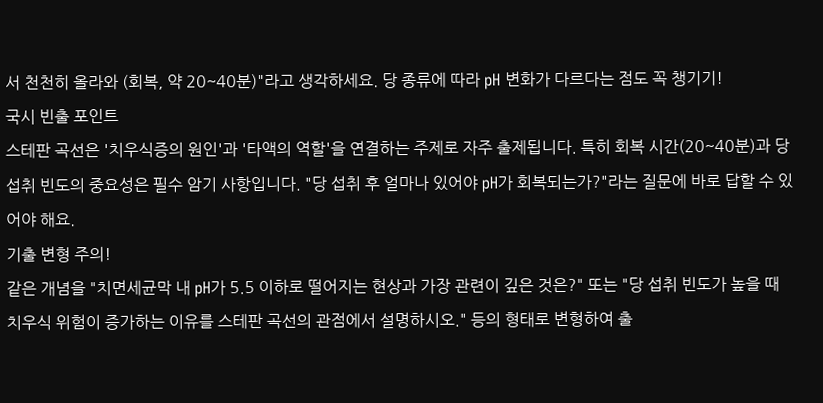서 천천히 올라와 (회복, 약 20~40분)"라고 생각하세요. 당 종류에 따라 pH 변화가 다르다는 점도 꼭 챙기기!
국시 빈출 포인트
스테판 곡선은 '치우식증의 원인'과 '타액의 역할'을 연결하는 주제로 자주 출제됩니다. 특히 회복 시간(20~40분)과 당 섭취 빈도의 중요성은 필수 암기 사항입니다. "당 섭취 후 얼마나 있어야 pH가 회복되는가?"라는 질문에 바로 답할 수 있어야 해요.
기출 변형 주의!
같은 개념을 "치면세균막 내 pH가 5.5 이하로 떨어지는 현상과 가장 관련이 깊은 것은?" 또는 "당 섭취 빈도가 높을 때 치우식 위험이 증가하는 이유를 스테판 곡선의 관점에서 설명하시오." 등의 형태로 변형하여 출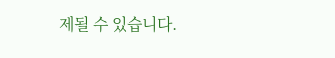제될 수 있습니다.